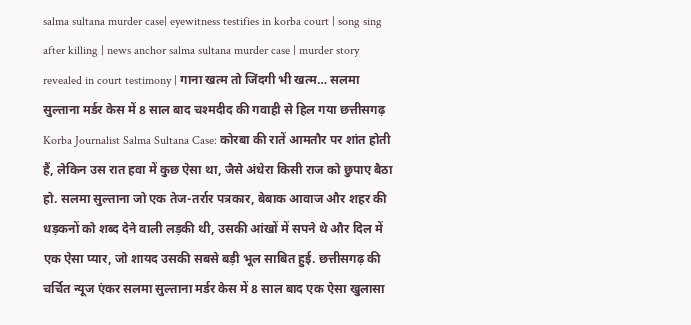salma sultana murder case| eyewitness testifies in korba court | song sing after killing | news anchor salma sultana murder case | murder story revealed in court testimony | गाना खत्म तो जिंदगी भी खत्म… सलमा सुल्ताना मर्डर केस में 8 साल बाद चश्मदीद की गवाही से हिल गया छत्तीसगढ़
Korba Journalist Salma Sultana Case: कोरबा की रातें आमतौर पर शांत होती हैं, लेकिन उस रात हवा में कुछ ऐसा था, जैसे अंधेरा किसी राज को छुपाए बैठा हो. सलमा सुल्ताना जो एक तेज-तर्रार पत्रकार, बेबाक आवाज और शहर की धड़कनों को शब्द देने वाली लड़की थी, उसकी आंखों में सपने थे और दिल में एक ऐसा प्यार, जो शायद उसकी सबसे बड़ी भूल साबित हुई. छत्तीसगढ़ की चर्चित न्यूज एंकर सलमा सुल्ताना मर्डर केस में 8 साल बाद एक ऐसा खुलासा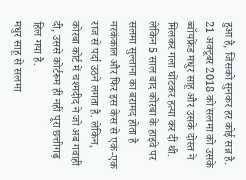हुआ है, जिसको सुनकर हर कोई सन्न है. 21 अक्टूबर 2018 को सलमा को उसके ब्वॉयफ्रेंड मधुर साहू और उसके दोस्त ने मिलकर गला घोंटकर हत्या कर दी थी. लेकिन 5 साल बाद कोरबा के हाइवे पर सलमा सुल्ताना का बरामद होता है नरकंकाल और फिर इस केस से एक-एक राज से पर्दा उठने लगता है. लेकिन, कोरबा कोर्ट में चश्मदीद ने जो अब गवाही दी, उससे कोर्टरूम ही नहीं पूरा छत्तीगढ़ हिल गया है.
मधुर साहू से सलमा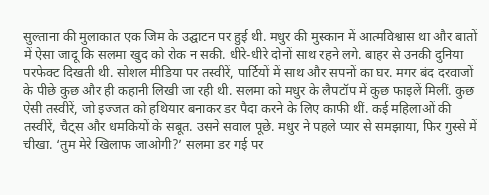सुल्ताना की मुलाकात एक जिम के उद्घाटन पर हुई थी. मधुर की मुस्कान में आत्मविश्वास था और बातों में ऐसा जादू कि सलमा खुद को रोक न सकी. धीरे-धीरे दोनों साथ रहने लगे. बाहर से उनकी दुनिया परफेक्ट दिखती थी. सोशल मीडिया पर तस्वीरें, पार्टियों में साथ और सपनों का घर. मगर बंद दरवाजों के पीछे कुछ और ही कहानी लिखी जा रही थी. सलमा को मधुर के लैपटॉप में कुछ फाइलें मिलीं. कुछ ऐसी तस्वीरें, जो इज्जत को हथियार बनाकर डर पैदा करने के लिए काफी थीं. कई महिलाओं की तस्वीरें, चैट्स और धमकियों के सबूत. उसने सवाल पूछे. मधुर ने पहले प्यार से समझाया, फिर गुस्से में चीखा. ‘तुम मेरे खिलाफ जाओगी?’ सलमा डर गई पर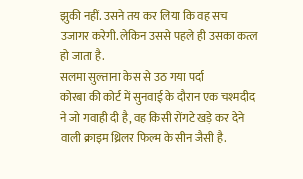झुकी नहीं. उसने तय कर लिया कि वह सच उजागर करेगी. लेकिन उससे पहले ही उसका कत्ल हो जाता है.
सलमा सुल्ताना केस से उठ गया पर्दा
कोरबा की कोर्ट में सुनवाई के दौरान एक चश्मदीद ने जो गवाही दी है, वह किसी रोंगटे खड़े कर देने वाली क्राइम थ्रिलर फिल्म के सीन जैसी है.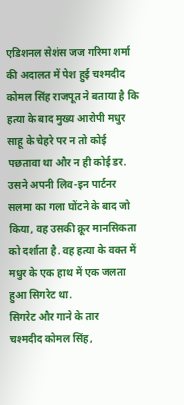एडिशनल सेशंस जज गरिमा शर्मा की अदालत में पेश हुई चश्मदीद कोमल सिंह राजपूत ने बताया है कि हत्या के बाद मुख्य आरोपी मधुर साहू के चेहरे पर न तो कोई पछतावा था और न ही कोई डर. उसने अपनी लिव-इन पार्टनर सलमा का गला घोंटने के बाद जो किया, वह उसकी क्रूर मानसिकता को दर्शाता है. वह हत्या के वक्त में मधुर के एक हाथ में एक जलता हुआ सिगरेट था.
सिगरेट और गाने के तार
चश्मदीद कोमल सिंह,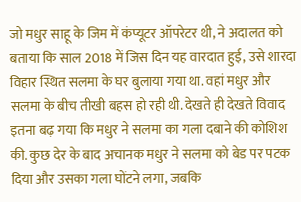जो मधुर साहू के जिम में कंप्यूटर ऑपरेटर थी, ने अदालत को बताया कि साल 2018 में जिस दिन यह वारदात हुई, उसे शारदा विहार स्थित सलमा के घर बुलाया गया था. वहां मधुर और सलमा के बीच तीखी बहस हो रही थी. देखते ही देखते विवाद इतना बढ़ गया कि मधुर ने सलमा का गला दबाने की कोशिश की. कुछ देर के बाद अचानक मधुर ने सलमा को बेड पर पटक दिया और उसका गला घोंटने लगा, जबकि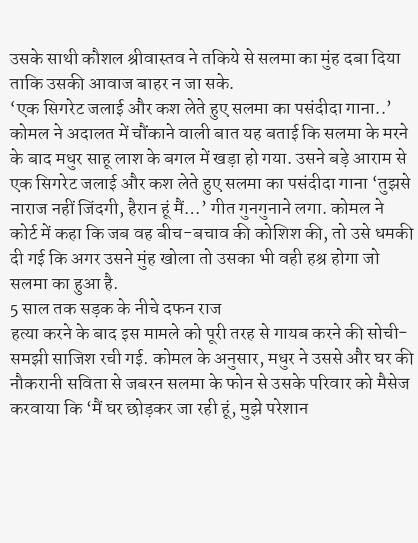उसके साथी कौशल श्रीवास्तव ने तकिये से सलमा का मुंह दबा दिया ताकि उसकी आवाज बाहर न जा सके.
‘एक सिगरेट जलाई और कश लेते हुए सलमा का पसंदीदा गाना..’
कोमल ने अदालत में चौंकाने वाली बात यह बताई कि सलमा के मरने के बाद मधुर साहू लाश के बगल में खड़ा हो गया. उसने बड़े आराम से एक सिगरेट जलाई और कश लेते हुए सलमा का पसंदीदा गाना ‘तुझसे नाराज नहीं जिंदगी, हैरान हूं मैं…’ गीत गुनगुनाने लगा. कोमल ने कोर्ट में कहा कि जब वह बीच-बचाव की कोशिश की, तो उसे धमकी दी गई कि अगर उसने मुंह खोला तो उसका भी वही हश्र होगा जो सलमा का हुआ है.
5 साल तक सड़क के नीचे दफन राज
हत्या करने के बाद इस मामले को पूरी तरह से गायब करने की सोची-समझी साजिश रची गई. कोमल के अनुसार, मधुर ने उससे और घर की नौकरानी सविता से जबरन सलमा के फोन से उसके परिवार को मैसेज करवाया कि ‘मैं घर छोड़कर जा रही हूं, मुझे परेशान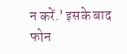न करें.’ इसके बाद फोन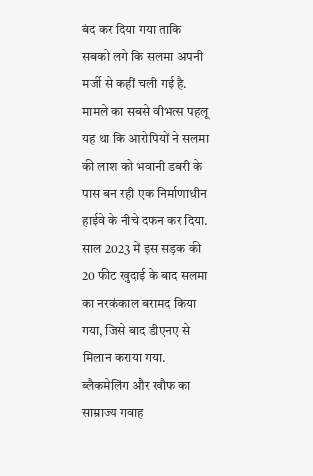बंद कर दिया गया ताकि सबको लगे कि सलमा अपनी मर्जी से कहीं चली गई है. मामले का सबसे वीभत्स पहलू यह था कि आरोपियों ने सलमा की लाश को भवानी डबरी के पास बन रही एक निर्माणाधीन हाईवे के नीचे दफन कर दिया. साल 2023 में इस सड़क की 20 फीट खुदाई के बाद सलमा का नरकंकाल बरामद किया गया, जिसे बाद डीएनए से मिलान कराया गया.
ब्लैकमेलिंग और खौफ का साम्राज्य गवाह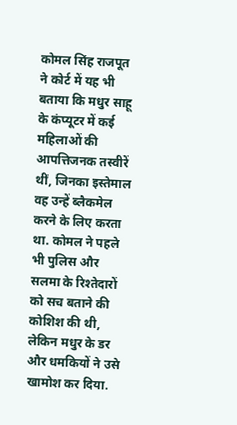कोमल सिंह राजपूत ने कोर्ट में यह भी बताया कि मधुर साहू के कंप्यूटर में कई महिलाओं की आपत्तिजनक तस्वीरें थीं, जिनका इस्तेमाल वह उन्हें ब्लैकमेल करने के लिए करता था. कोमल ने पहले भी पुलिस और सलमा के रिश्तेदारों को सच बताने की कोशिश की थी, लेकिन मधुर के डर और धमकियों ने उसे खामोश कर दिया.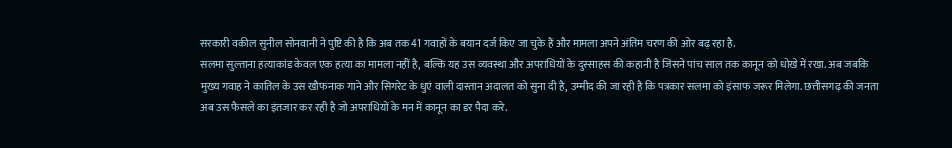सरकारी वकील सुनील सोनवानी ने पुष्टि की है कि अब तक 41 गवाहों के बयान दर्ज किए जा चुके हैं और मामला अपने अंतिम चरण की ओर बढ़ रहा है.
सलमा सुल्ताना हत्याकांड केवल एक हत्या का मामला नहीं है, बल्कि यह उस व्यवस्था और अपराधियों के दुस्साहस की कहानी है जिसने पांच साल तक कानून को धोखे में रखा. अब जबकि मुख्य गवाह ने कातिल के उस खौफनाक गाने और सिगरेट के धुएं वाली दास्तान अदालत को सुना दी है, उम्मीद की जा रही है कि पत्रकार सलमा को इंसाफ जरूर मिलेगा. छत्तीसगढ़ की जनता अब उस फैसले का इंतजार कर रही है जो अपराधियों के मन में कानून का डर पैदा करे.